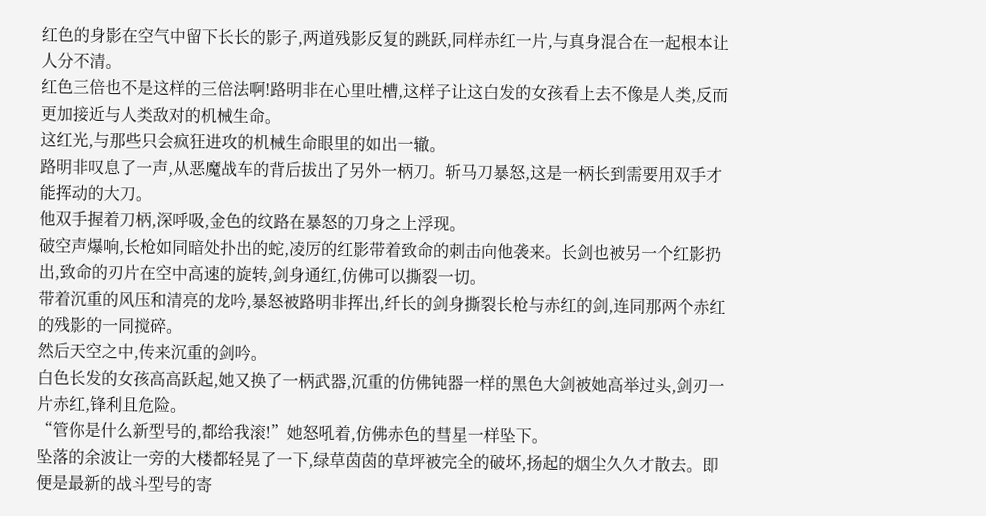红色的身影在空气中留下长长的影子,两道残影反复的跳跃,同样赤红一片,与真身混合在一起根本让人分不清。
红色三倍也不是这样的三倍法啊!路明非在心里吐槽,这样子让这白发的女孩看上去不像是人类,反而更加接近与人类敌对的机械生命。
这红光,与那些只会疯狂进攻的机械生命眼里的如出一辙。
路明非叹息了一声,从恶魔战车的背后拔出了另外一柄刀。斩马刀暴怒,这是一柄长到需要用双手才能挥动的大刀。
他双手握着刀柄,深呼吸,金色的纹路在暴怒的刀身之上浮现。
破空声爆响,长枪如同暗处扑出的蛇,凌厉的红影带着致命的刺击向他袭来。长剑也被另一个红影扔出,致命的刃片在空中高速的旋转,剑身通红,仿佛可以撕裂一切。
带着沉重的风压和清亮的龙吟,暴怒被路明非挥出,纤长的剑身撕裂长枪与赤红的剑,连同那两个赤红的残影的一同搅碎。
然后天空之中,传来沉重的剑吟。
白色长发的女孩高高跃起,她又换了一柄武器,沉重的仿佛钝器一样的黑色大剑被她高举过头,剑刃一片赤红,锋利且危险。
“管你是什么新型号的,都给我滚!”她怒吼着,仿佛赤色的彗星一样坠下。
坠落的余波让一旁的大楼都轻晃了一下,绿草茵茵的草坪被完全的破坏,扬起的烟尘久久才散去。即便是最新的战斗型号的寄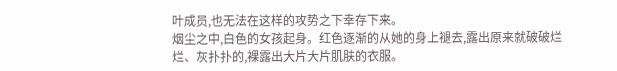叶成员,也无法在这样的攻势之下幸存下来。
烟尘之中,白色的女孩起身。红色逐渐的从她的身上褪去,露出原来就破破烂烂、灰扑扑的,裸露出大片大片肌肤的衣服。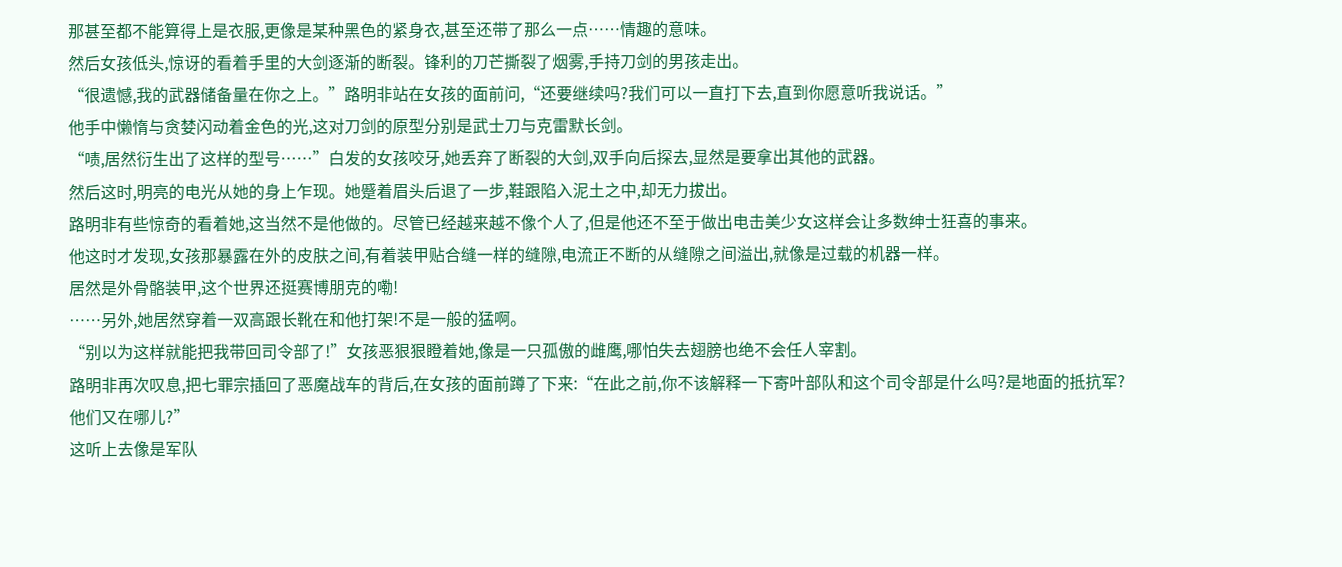那甚至都不能算得上是衣服,更像是某种黑色的紧身衣,甚至还带了那么一点……情趣的意味。
然后女孩低头,惊讶的看着手里的大剑逐渐的断裂。锋利的刀芒撕裂了烟雾,手持刀剑的男孩走出。
“很遗憾,我的武器储备量在你之上。”路明非站在女孩的面前问,“还要继续吗?我们可以一直打下去,直到你愿意听我说话。”
他手中懒惰与贪婪闪动着金色的光,这对刀剑的原型分别是武士刀与克雷默长剑。
“啧,居然衍生出了这样的型号……”白发的女孩咬牙,她丢弃了断裂的大剑,双手向后探去,显然是要拿出其他的武器。
然后这时,明亮的电光从她的身上乍现。她蹙着眉头后退了一步,鞋跟陷入泥土之中,却无力拔出。
路明非有些惊奇的看着她,这当然不是他做的。尽管已经越来越不像个人了,但是他还不至于做出电击美少女这样会让多数绅士狂喜的事来。
他这时才发现,女孩那暴露在外的皮肤之间,有着装甲贴合缝一样的缝隙,电流正不断的从缝隙之间溢出,就像是过载的机器一样。
居然是外骨骼装甲,这个世界还挺赛博朋克的嘞!
……另外,她居然穿着一双高跟长靴在和他打架!不是一般的猛啊。
“别以为这样就能把我带回司令部了!”女孩恶狠狠瞪着她,像是一只孤傲的雌鹰,哪怕失去翅膀也绝不会任人宰割。
路明非再次叹息,把七罪宗插回了恶魔战车的背后,在女孩的面前蹲了下来:“在此之前,你不该解释一下寄叶部队和这个司令部是什么吗?是地面的抵抗军?他们又在哪儿?”
这听上去像是军队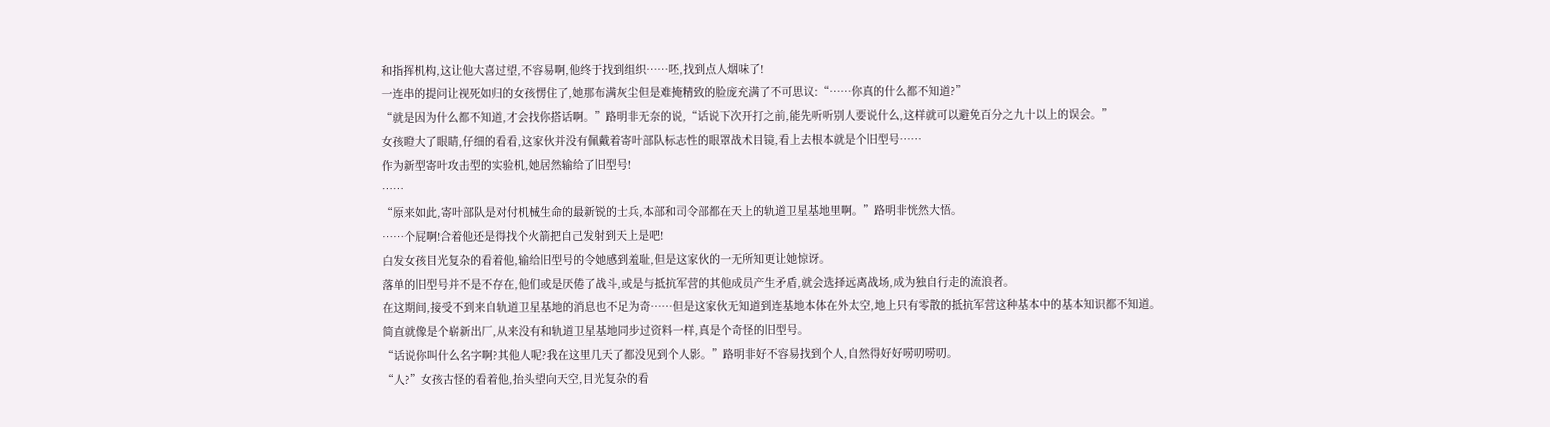和指挥机构,这让他大喜过望,不容易啊,他终于找到组织……呸,找到点人烟味了!
一连串的提问让视死如归的女孩愣住了,她那布满灰尘但是难掩精致的脸庞充满了不可思议:“……你真的什么都不知道?”
“就是因为什么都不知道,才会找你搭话啊。”路明非无奈的说,“话说下次开打之前,能先听听别人要说什么,这样就可以避免百分之九十以上的误会。”
女孩瞪大了眼睛,仔细的看看,这家伙并没有佩戴着寄叶部队标志性的眼罩战术目镜,看上去根本就是个旧型号……
作为新型寄叶攻击型的实验机,她居然输给了旧型号!
……
“原来如此,寄叶部队是对付机械生命的最新锐的士兵,本部和司令部都在天上的轨道卫星基地里啊。”路明非恍然大悟。
……个屁啊!合着他还是得找个火箭把自己发射到天上是吧!
白发女孩目光复杂的看着他,输给旧型号的令她感到羞耻,但是这家伙的一无所知更让她惊讶。
落单的旧型号并不是不存在,他们或是厌倦了战斗,或是与抵抗军营的其他成员产生矛盾,就会选择远离战场,成为独自行走的流浪者。
在这期间,接受不到来自轨道卫星基地的消息也不足为奇……但是这家伙无知道到连基地本体在外太空,地上只有零散的抵抗军营这种基本中的基本知识都不知道。
简直就像是个崭新出厂,从来没有和轨道卫星基地同步过资料一样,真是个奇怪的旧型号。
“话说你叫什么名字啊?其他人呢?我在这里几天了都没见到个人影。”路明非好不容易找到个人,自然得好好唠叨唠叨。
“人?”女孩古怪的看着他,抬头望向天空,目光复杂的看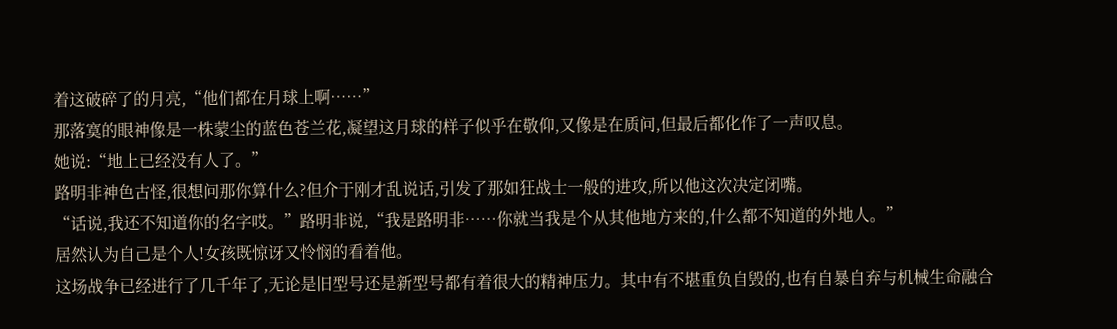着这破碎了的月亮,“他们都在月球上啊……”
那落寞的眼神像是一株蒙尘的蓝色苍兰花,凝望这月球的样子似乎在敬仰,又像是在质问,但最后都化作了一声叹息。
她说:“地上已经没有人了。”
路明非神色古怪,很想问那你算什么?但介于刚才乱说话,引发了那如狂战士一般的进攻,所以他这次决定闭嘴。
“话说,我还不知道你的名字哎。”路明非说,“我是路明非……你就当我是个从其他地方来的,什么都不知道的外地人。”
居然认为自己是个人!女孩既惊讶又怜悯的看着他。
这场战争已经进行了几千年了,无论是旧型号还是新型号都有着很大的精神压力。其中有不堪重负自毁的,也有自暴自弃与机械生命融合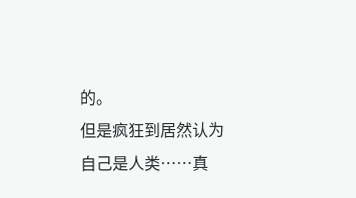的。
但是疯狂到居然认为自己是人类……真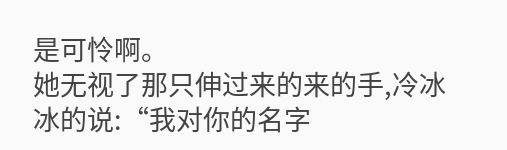是可怜啊。
她无视了那只伸过来的来的手,冷冰冰的说:“我对你的名字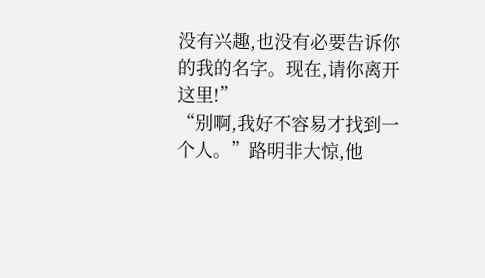没有兴趣,也没有必要告诉你的我的名字。现在,请你离开这里!”
“别啊,我好不容易才找到一个人。”路明非大惊,他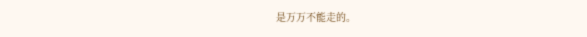是万万不能走的。